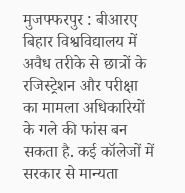मुजफ्फरपुर : बीआरए बिहार विश्वविद्यालय में अवैध तरीके से छात्रों के रजिस्ट्रेशन और परीक्षा का मामला अधिकारियों के गले की फांस बन सकता है. कई कॉलेजों में सरकार से मान्यता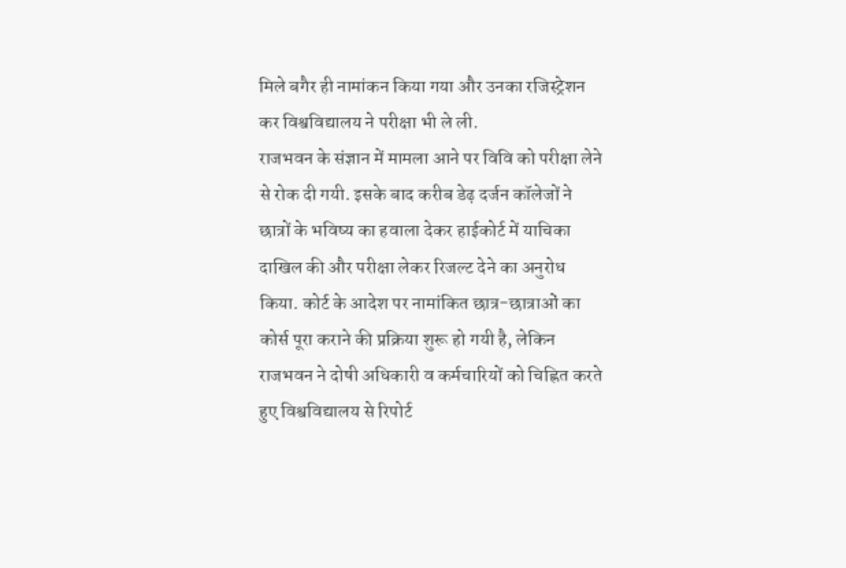मिले बगैर ही नामांकन किया गया और उनका रजिस्ट्रेशन कर विश्वविद्यालय ने परीक्षा भी ले ली.
राजभवन के संज्ञान में मामला आने पर विवि को परीक्षा लेने से रोक दी गयी. इसके बाद करीब डेढ़ दर्जन कॉलेजों ने छात्रों के भविष्य का हवाला देकर हाईकोर्ट में याचिका दाखिल की और परीक्षा लेकर रिजल्ट देने का अनुरोध किया. कोर्ट के आदेश पर नामांकित छात्र-छात्राओं का कोर्स पूरा कराने की प्रक्रिया शुरू हो गयी है, लेकिन राजभवन ने दोषी अधिकारी व कर्मचारियों को चिह्नित करते हुए विश्वविद्यालय से रिपोर्ट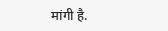मांगी है.